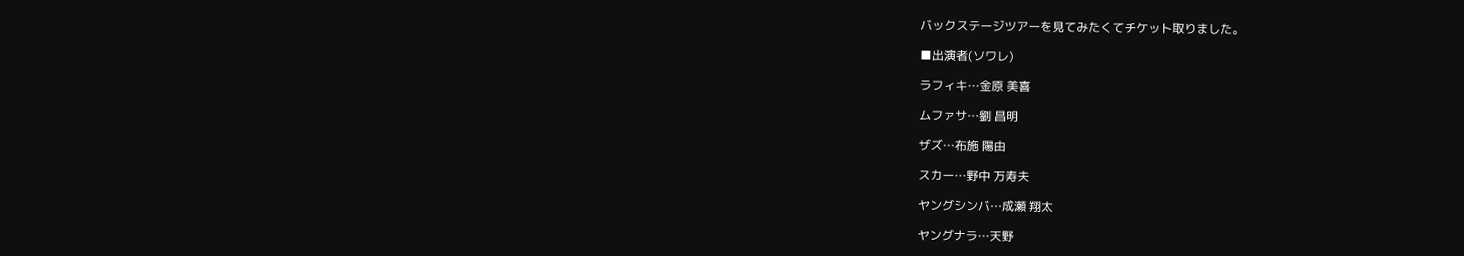バックステージツアーを見てみたくてチケット取りました。

■出演者(ソワレ)

ラフィキ…金原 美喜

ムファサ…劉 昌明

ザズ…布施 陽由

スカー…野中 万寿夫

ヤングシンバ…成瀬 翔太

ヤングナラ…天野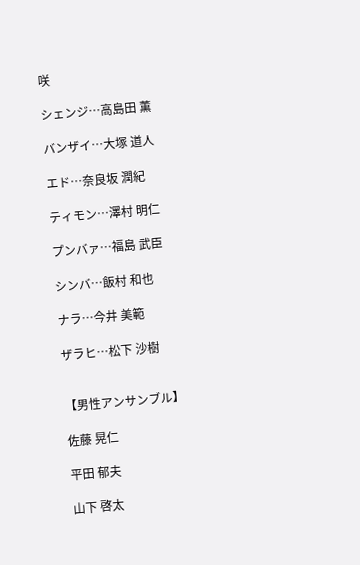咲

シェンジ…高島田 薫

バンザイ…大塚 道人

エド…奈良坂 潤紀

ティモン…澤村 明仁

プンバァ…福島 武臣

シンバ…飯村 和也

ナラ…今井 美範

ザラヒ…松下 沙樹


【男性アンサンブル】

佐藤 晃仁

平田 郁夫

山下 啓太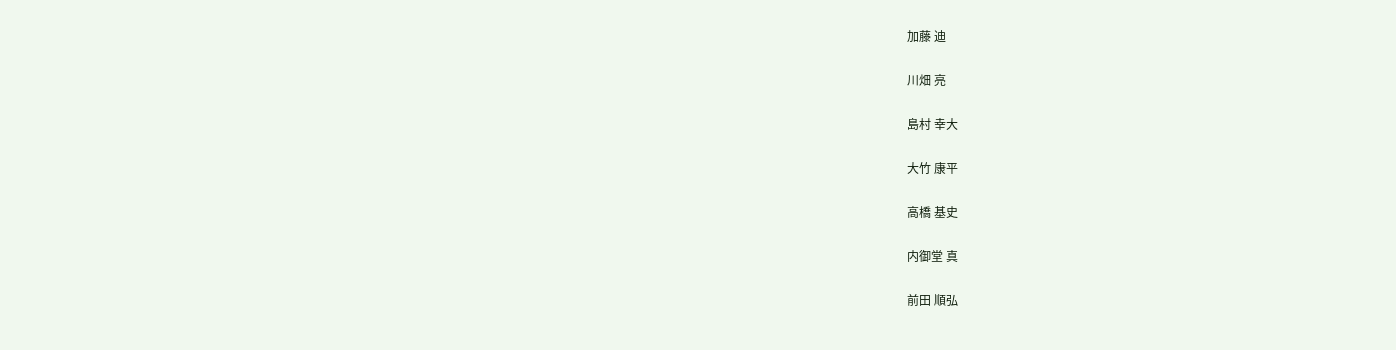加藤 迪

川畑 亮

島村 幸大

大竹 康平

高橋 基史

内御堂 真

前田 順弘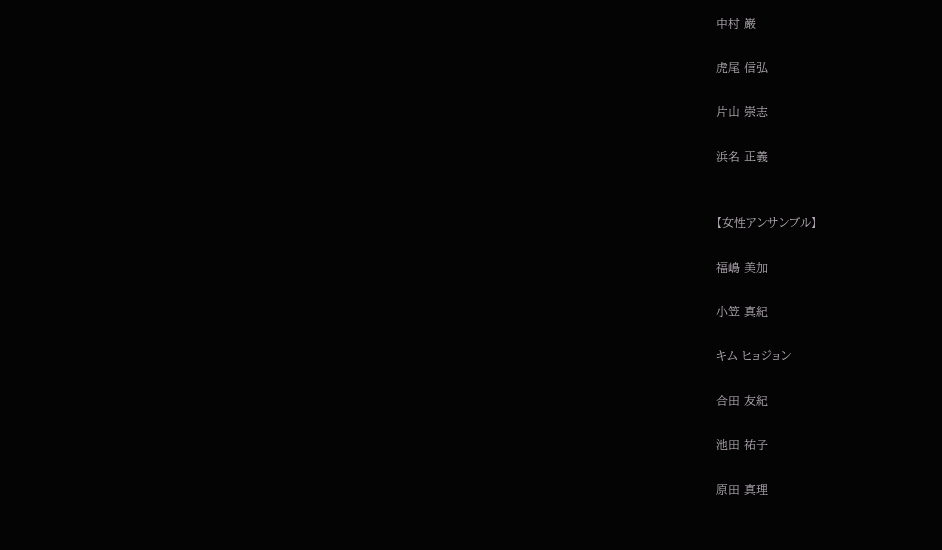中村 巌

虎尾 信弘

片山 崇志

浜名 正義


【女性アンサンブル】

福嶋 美加

小笠 真紀

キム ヒョジョン

合田 友紀

池田 祐子

原田 真理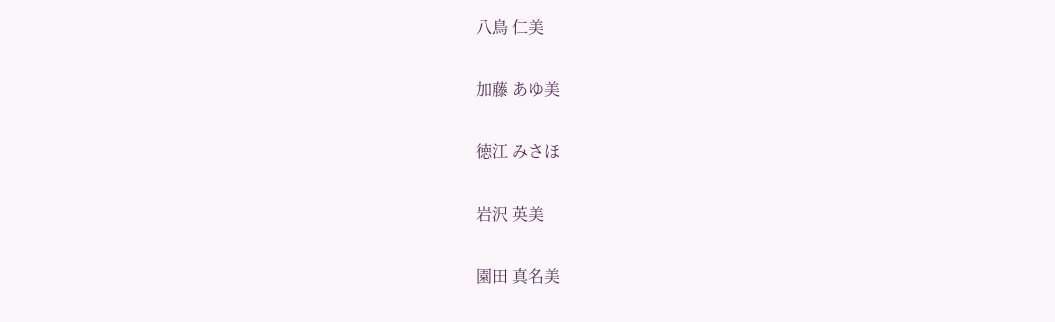八鳥 仁美

加藤 あゆ美

徳江 みさほ

岩沢 英美

園田 真名美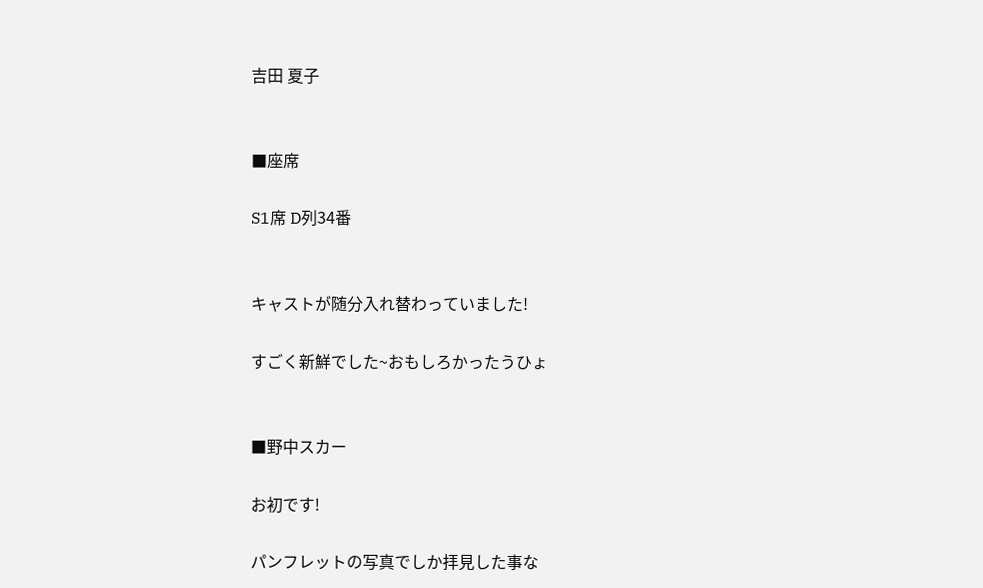吉田 夏子


■座席

S1席 D列34番


キャストが随分入れ替わっていました!

すごく新鮮でした~おもしろかったうひょ


■野中スカー

お初です!

パンフレットの写真でしか拝見した事な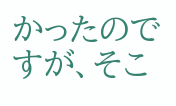かったのですが、そこ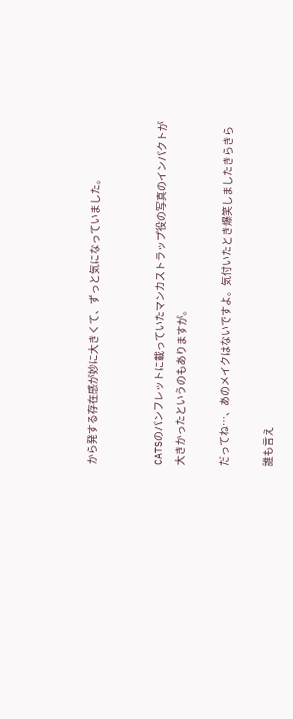から発する存在感が妙に大きくて、ずっと気になっていました。


CATSのパンフレットに載っていたマンカストラップ役の写真のインパクトが大きかったというのもありますが。

だってね…、あのメイクはないですよ。気付いたとき爆笑しましたきらきら

誰も言え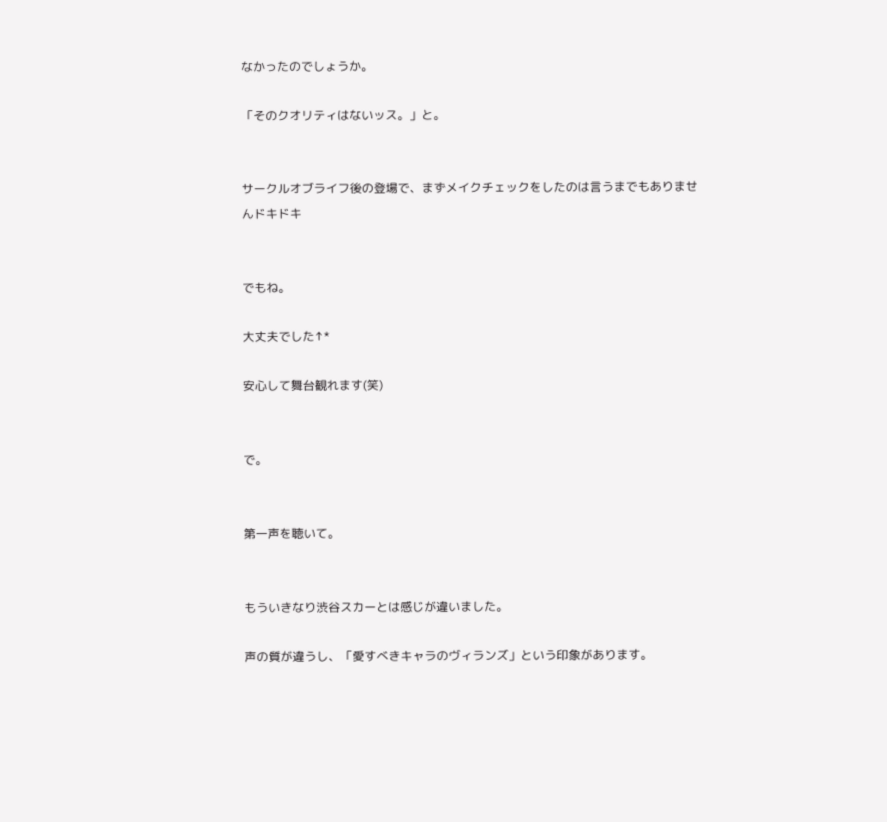なかったのでしょうか。

「そのクオリティはないッス。」と。


サークルオブライフ後の登場で、まずメイクチェックをしたのは言うまでもありませんドキドキ


でもね。

大丈夫でした↑*

安心して舞台観れます(笑)


で。


第一声を聴いて。


もういきなり渋谷スカーとは感じが違いました。

声の質が違うし、「愛すべきキャラのヴィランズ」という印象があります。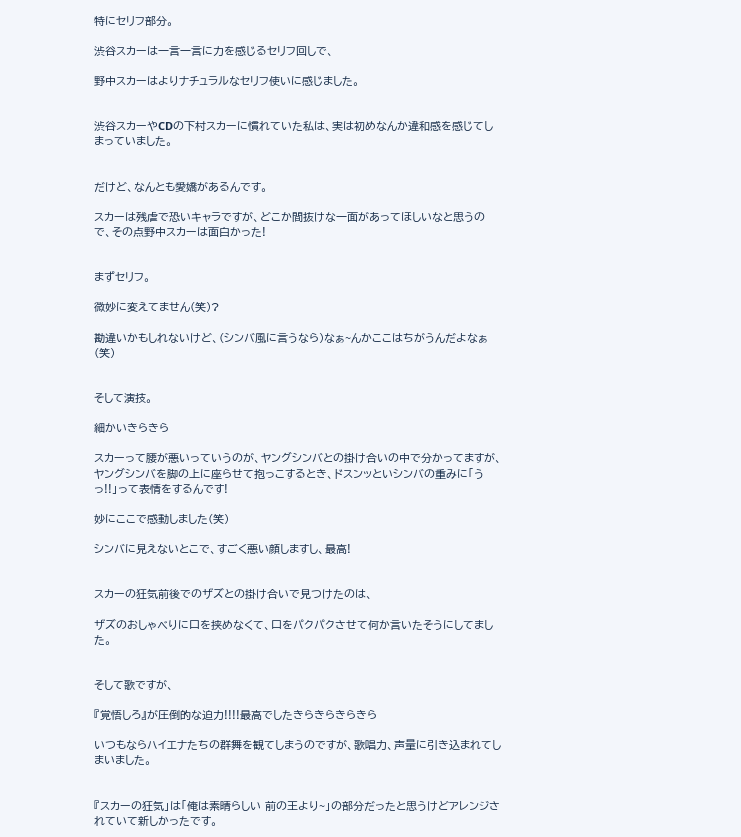特にセリフ部分。

渋谷スカーは一言一言に力を感じるセリフ回しで、

野中スカーはよりナチュラルなセリフ使いに感じました。


渋谷スカーやCDの下村スカーに慣れていた私は、実は初めなんか違和感を感じてしまっていました。


だけど、なんとも愛嬌があるんです。

スカーは残虐で恐いキャラですが、どこか間抜けな一面があってほしいなと思うので、その点野中スカーは面白かった!


まずセリフ。

微妙に変えてません(笑)?

勘違いかもしれないけど、(シンバ風に言うなら)なぁ~んかここはちがうんだよなぁ(笑)


そして演技。

細かいきらきら

スカーって腰が悪いっていうのが、ヤングシンバとの掛け合いの中で分かってますが、ヤングシンバを脚の上に座らせて抱っこするとき、ドスンッといシンバの重みに「うっ!!」って表情をするんです!

妙にここで感動しました(笑)

シンバに見えないとこで、すごく悪い顔しますし、最高!


スカーの狂気前後でのザズとの掛け合いで見つけたのは、

ザズのおしゃべりに口を挟めなくて、口をパクパクさせて何か言いたそうにしてました。


そして歌ですが、

『覚悟しろ』が圧倒的な迫力!!!!最高でしたきらきらきらきら

いつもならハイエナたちの群舞を観てしまうのですが、歌唱力、声量に引き込まれてしまいました。


『スカーの狂気」は「俺は素晴らしい 前の王より~」の部分だったと思うけどアレンジされていて新しかったです。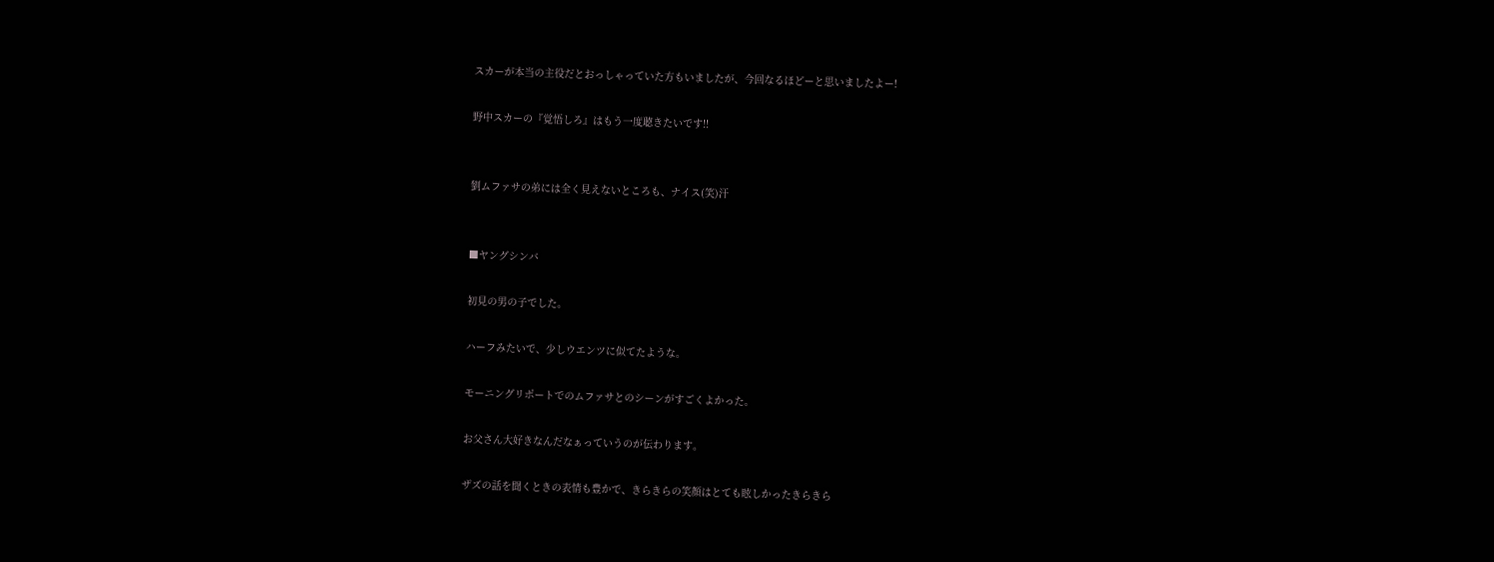スカーが本当の主役だとおっしゃっていた方もいましたが、今回なるほどーと思いましたよー!

野中スカーの『覚悟しろ』はもう一度聴きたいです!!


劉ムファサの弟には全く見えないところも、ナイス(笑)汗


■ヤングシンバ

初見の男の子でした。

ハーフみたいで、少しウエンツに似てたような。

モーニングリポートでのムファサとのシーンがすごくよかった。

お父さん大好きなんだなぁっていうのが伝わります。

ザズの話を聞くときの表情も豊かで、きらきらの笑顔はとても眩しかったきらきら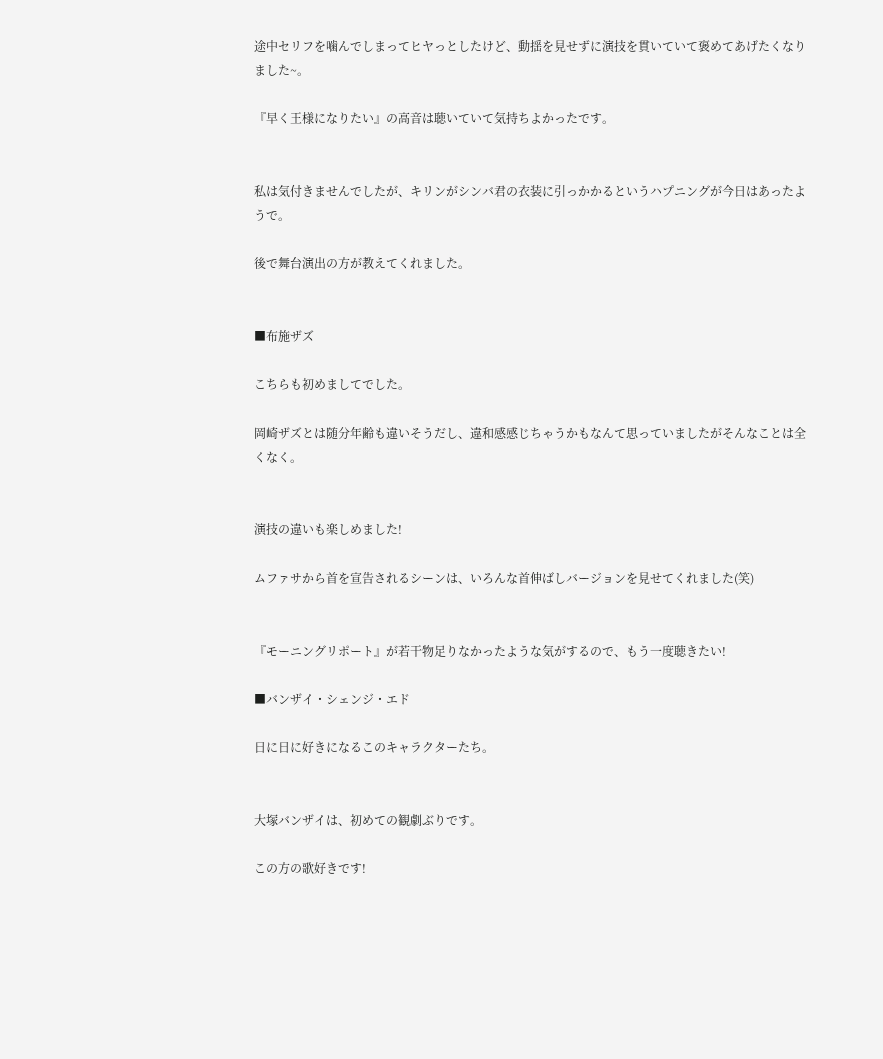途中セリフを噛んでしまってヒヤっとしたけど、動揺を見せずに演技を貫いていて褒めてあげたくなりました~。

『早く王様になりたい』の高音は聴いていて気持ちよかったです。


私は気付きませんでしたが、キリンがシンバ君の衣装に引っかかるというハプニングが今日はあったようで。

後で舞台演出の方が教えてくれました。


■布施ザズ

こちらも初めましてでした。

岡崎ザズとは随分年齢も違いそうだし、違和感感じちゃうかもなんて思っていましたがそんなことは全くなく。


演技の違いも楽しめました!

ムファサから首を宣告されるシーンは、いろんな首伸ばしバージョンを見せてくれました(笑)


『モーニングリポート』が若干物足りなかったような気がするので、もう一度聴きたい!

■バンザイ・シェンジ・エド

日に日に好きになるこのキャラクターたち。


大塚バンザイは、初めての観劇ぶりです。

この方の歌好きです!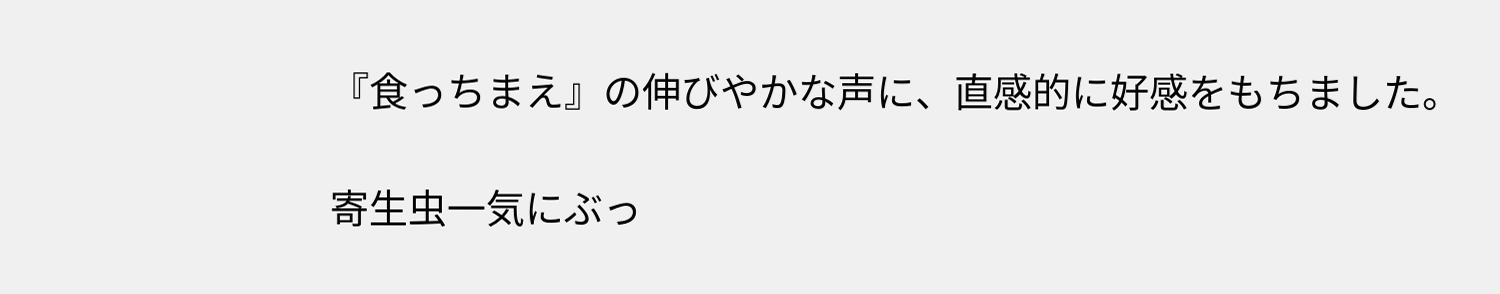『食っちまえ』の伸びやかな声に、直感的に好感をもちました。

寄生虫一気にぶっ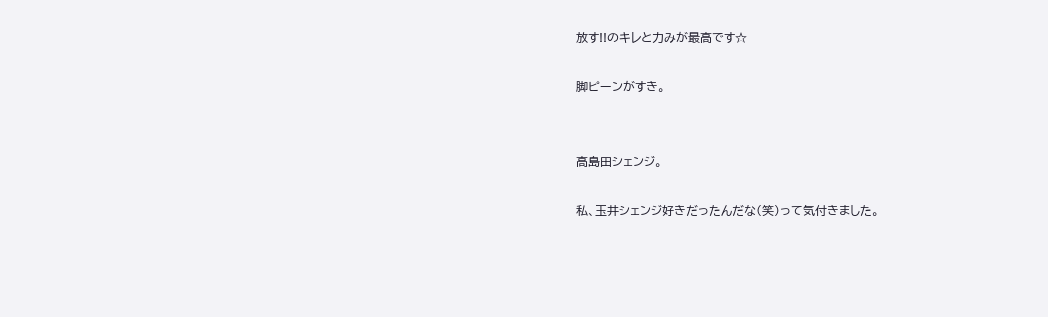放す!!のキレと力みが最高です☆

脚ピーンがすき。


高島田シェンジ。

私、玉井シェンジ好きだったんだな(笑)って気付きました。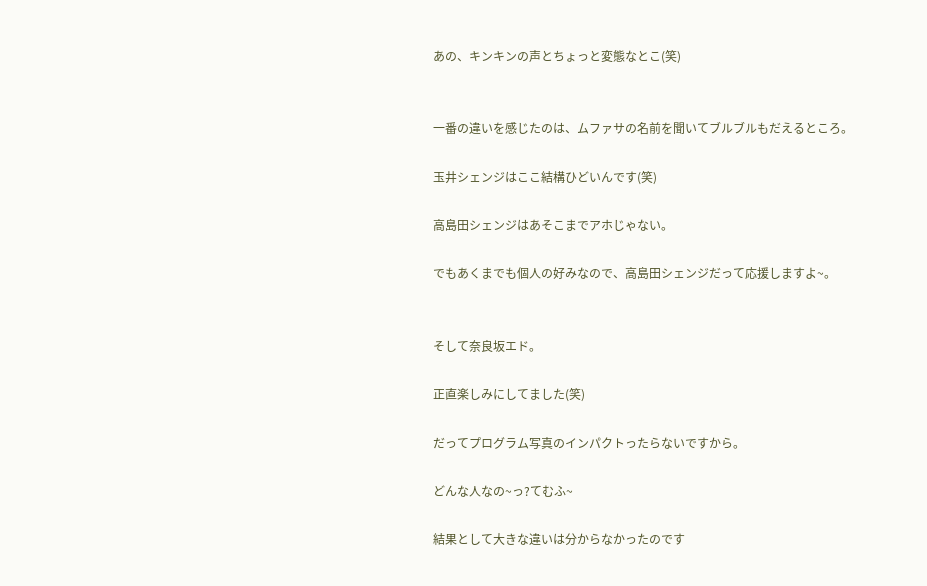あの、キンキンの声とちょっと変態なとこ(笑)


一番の違いを感じたのは、ムファサの名前を聞いてブルブルもだえるところ。

玉井シェンジはここ結構ひどいんです(笑)

高島田シェンジはあそこまでアホじゃない。

でもあくまでも個人の好みなので、高島田シェンジだって応援しますよ~。


そして奈良坂エド。

正直楽しみにしてました(笑)

だってプログラム写真のインパクトったらないですから。

どんな人なの~っ?てむふ~

結果として大きな違いは分からなかったのです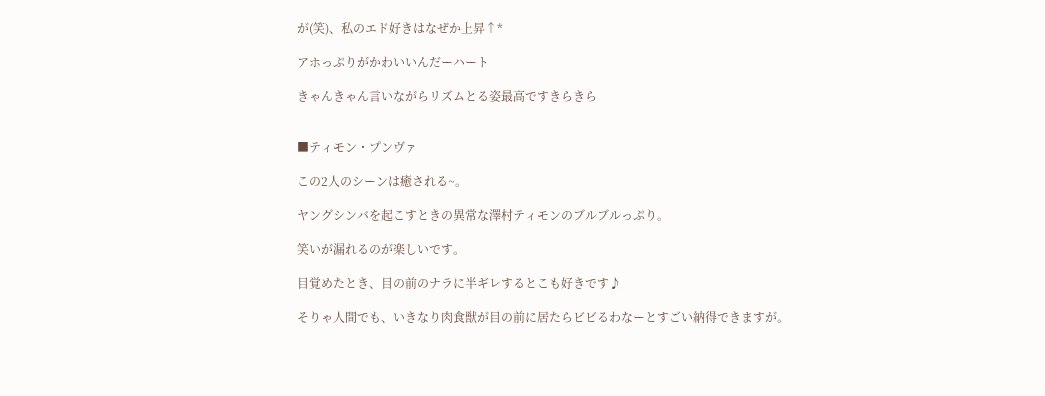が(笑)、私のエド好きはなぜか上昇↑*

アホっぷりがかわいいんだーハート

きゃんきゃん言いながらリズムとる姿最高ですきらきら


■ティモン・プンヴァ

この2人のシーンは癒される~。

ヤングシンバを起こすときの異常な澤村ティモンのブルブルっぷり。

笑いが漏れるのが楽しいです。

目覚めたとき、目の前のナラに半ギレするとこも好きです♪

そりゃ人間でも、いきなり肉食獣が目の前に居たらビビるわなーとすごい納得できますが。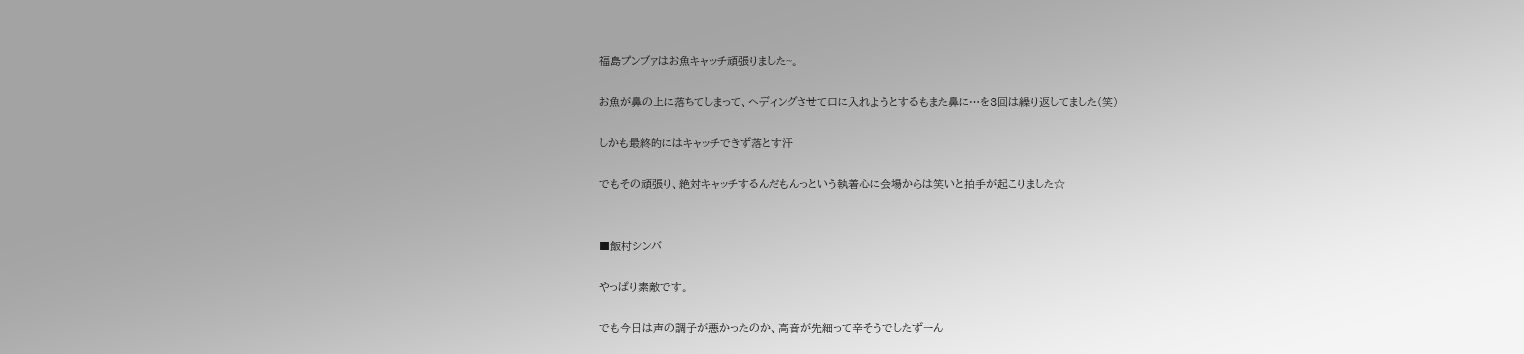福島プンブァはお魚キャッチ頑張りました~。

お魚が鼻の上に落ちてしまって、ヘディングさせて口に入れようとするもまた鼻に…を3回は繰り返してました(笑)

しかも最終的にはキャッチできず落とす汗

でもその頑張り、絶対キャッチするんだもんっという執着心に会場からは笑いと拍手が起こりました☆


■飯村シンバ

やっぱり素敵です。

でも今日は声の調子が悪かったのか、高音が先細って辛そうでしたずーん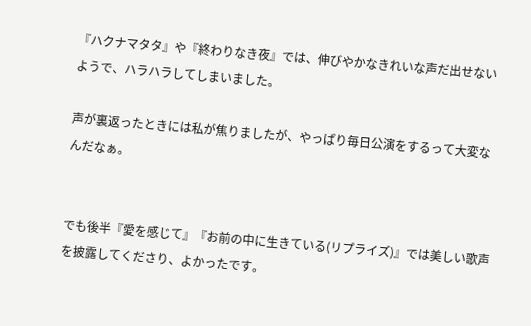『ハクナマタタ』や『終わりなき夜』では、伸びやかなきれいな声だ出せないようで、ハラハラしてしまいました。

声が裏返ったときには私が焦りましたが、やっぱり毎日公演をするって大変なんだなぁ。


でも後半『愛を感じて』『お前の中に生きている(リプライズ)』では美しい歌声を披露してくださり、よかったです。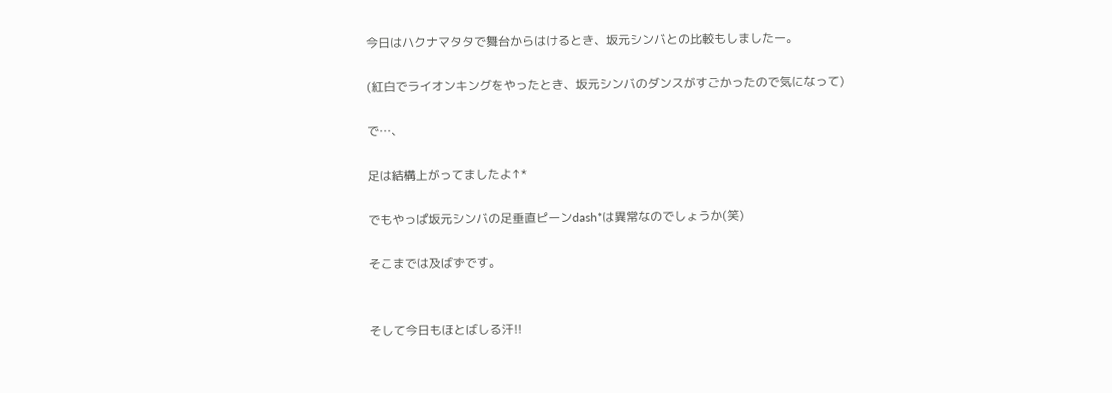今日はハクナマタタで舞台からはけるとき、坂元シンバとの比較もしましたー。

(紅白でライオンキングをやったとき、坂元シンバのダンスがすごかったので気になって)

で…、

足は結構上がってましたよ↑*

でもやっぱ坂元シンバの足垂直ピーンdash*は異常なのでしょうか(笑)

そこまでは及ばずです。


そして今日もほとばしる汗!!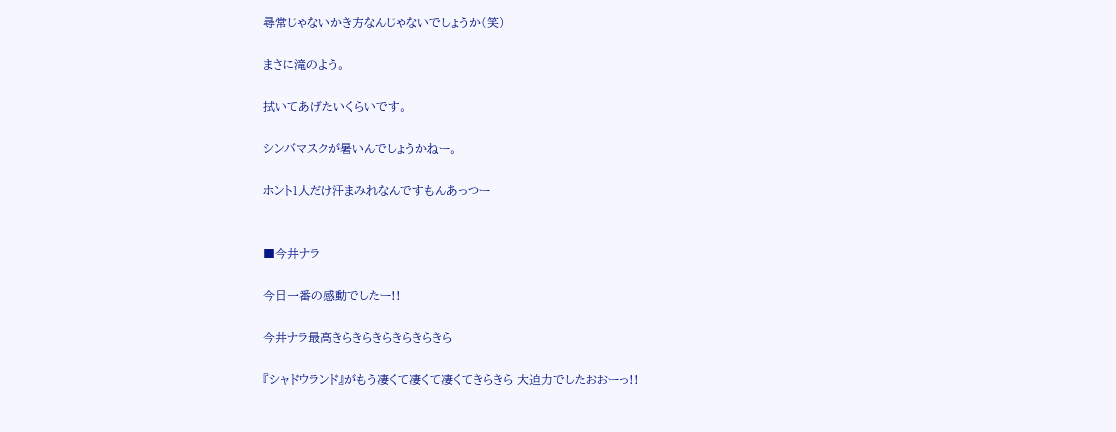尋常じゃないかき方なんじゃないでしょうか(笑)

まさに滝のよう。

拭いてあげたいくらいです。

シンバマスクが暑いんでしょうかねー。

ホント1人だけ汗まみれなんですもんあっつー


■今井ナラ

今日一番の感動でしたー!!

今井ナラ最高きらきらきらきらきらきら

『シャドウランド』がもう凄くて凄くて凄くてきらきら 大迫力でしたおおーっ!!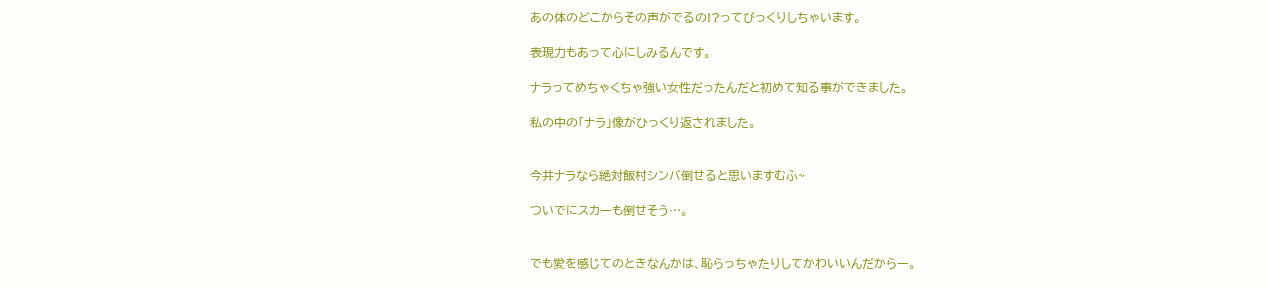あの体のどこからその声がでるの!?ってびっくりしちゃいます。

表現力もあって心にしみるんです。

ナラってめちゃくちゃ強い女性だったんだと初めて知る事ができました。

私の中の「ナラ」像がひっくり返されました。


今井ナラなら絶対飯村シンバ倒せると思いますむふ~

ついでにスカーも倒せそう…。


でも愛を感じてのときなんかは、恥らっちゃたりしてかわいいんだからー。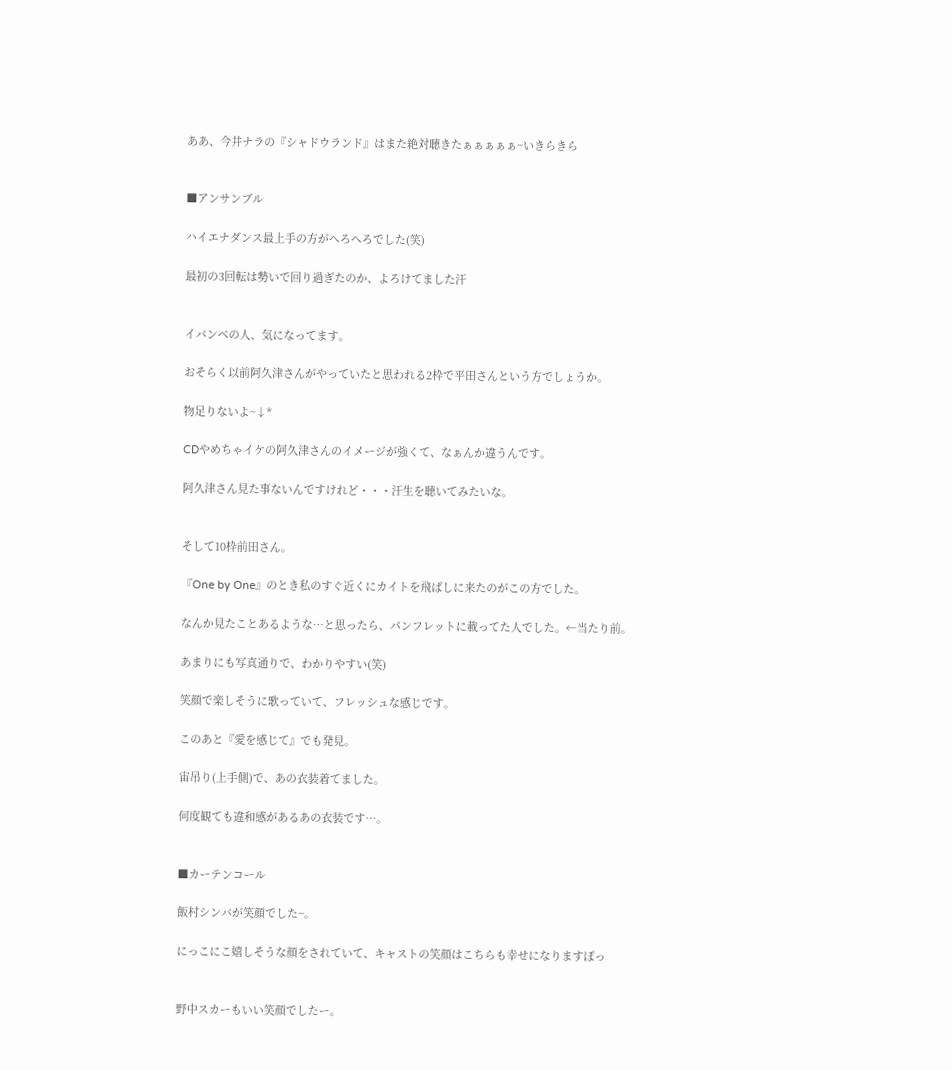ああ、今井ナラの『シャドウランド』はまた絶対聴きたぁぁぁぁぁ~いきらきら


■アンサンブル

ハイエナダンス最上手の方がへろへろでした(笑)

最初の3回転は勢いで回り過ぎたのか、よろけてました汗


イバンベの人、気になってます。

おそらく以前阿久津さんがやっていたと思われる2枠で平田さんという方でしょうか。

物足りないよ~↓*

CDやめちゃイケの阿久津さんのイメージが強くて、なぁんか違うんです。

阿久津さん見た事ないんですけれど・・・汗生を聴いてみたいな。


そして10枠前田さん。

『One by One』のとき私のすぐ近くにカイトを飛ばしに来たのがこの方でした。

なんか見たことあるような…と思ったら、パンフレットに載ってた人でした。←当たり前。

あまりにも写真通りで、わかりやすい(笑)

笑顔で楽しそうに歌っていて、フレッシュな感じです。

このあと『愛を感じて』でも発見。

宙吊り(上手側)で、あの衣装着てました。

何度観ても違和感があるあの衣装です…。


■カーテンコール

飯村シンバが笑顔でした~。

にっこにこ嬉しそうな顔をされていて、キャストの笑顔はこちらも幸せになりますぽっ


野中スカーもいい笑顔でしたー。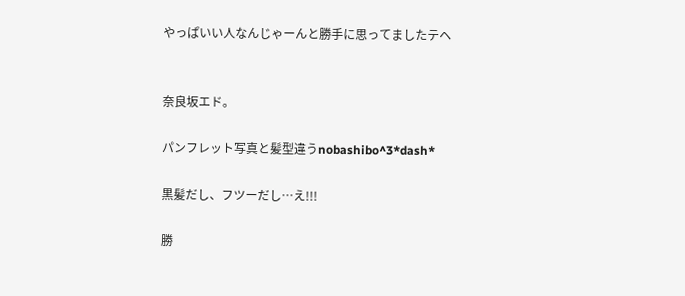やっぱいい人なんじゃーんと勝手に思ってましたテヘ


奈良坂エド。

パンフレット写真と髪型違うnobashibo^3*dash*

黒髪だし、フツーだし…え!!!

勝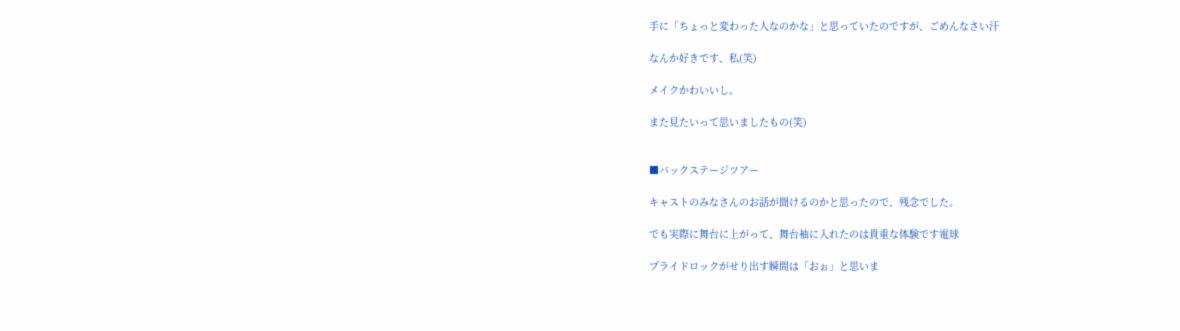手に「ちょっと変わった人なのかな」と思っていたのですが、ごめんなさい汗

なんか好きです、私(笑)

メイクかわいいし。

また見たいって思いましたもの(笑)


■バックステージツアー

キャストのみなさんのお話が聞けるのかと思ったので、残念でした。

でも実際に舞台に上がって、舞台袖に入れたのは貴重な体験です電球

プライドロックがせり出す瞬間は「おぉ」と思いま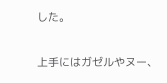した。


上手にはガゼルやヌー、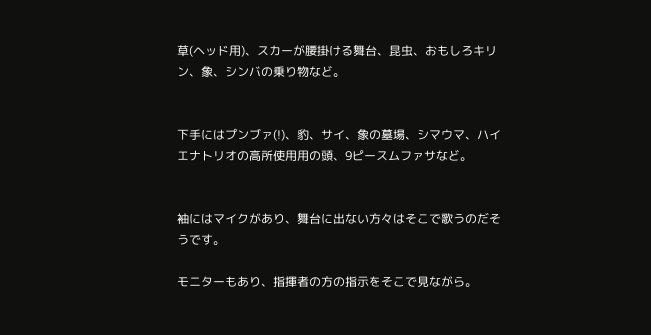草(ヘッド用)、スカーが腰掛ける舞台、昆虫、おもしろキリン、象、シンバの乗り物など。


下手にはプンブァ(!)、豹、サイ、象の墓場、シマウマ、ハイエナトリオの高所使用用の頭、9ピースムファサなど。


袖にはマイクがあり、舞台に出ない方々はそこで歌うのだそうです。

モニターもあり、指揮者の方の指示をそこで見ながら。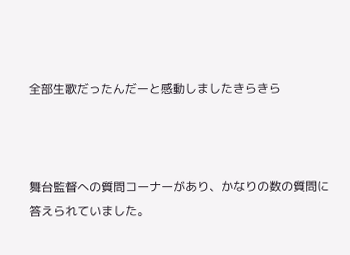全部生歌だったんだーと感動しましたきらきら



舞台監督への質問コーナーがあり、かなりの数の質問に答えられていました。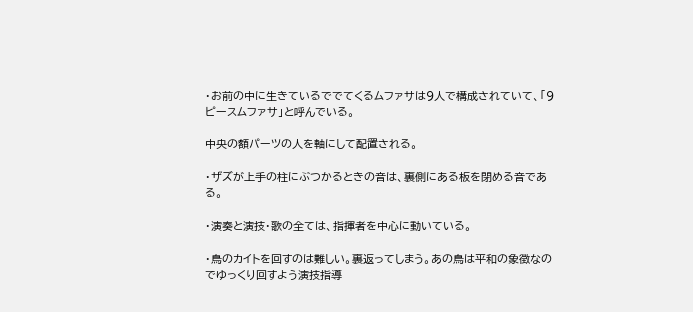・お前の中に生きているででてくるムファサは9人で構成されていて、「9ピースムファサ」と呼んでいる。

中央の額パーツの人を軸にして配置される。

・ザズが上手の柱にぶつかるときの音は、裏側にある板を閉める音である。

・演奏と演技・歌の全ては、指揮者を中心に動いている。

・鳥のカイトを回すのは難しい。裏返ってしまう。あの鳥は平和の象徴なのでゆっくり回すよう演技指導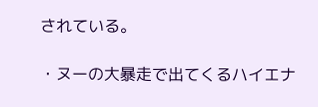されている。

・ヌーの大暴走で出てくるハイエナ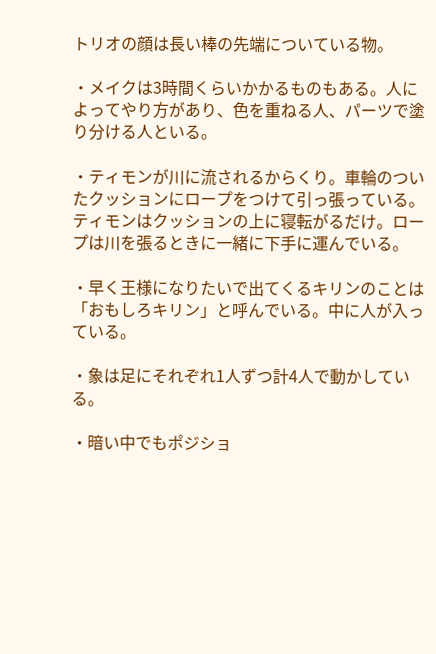トリオの顔は長い棒の先端についている物。

・メイクは3時間くらいかかるものもある。人によってやり方があり、色を重ねる人、パーツで塗り分ける人といる。

・ティモンが川に流されるからくり。車輪のついたクッションにロープをつけて引っ張っている。ティモンはクッションの上に寝転がるだけ。ロープは川を張るときに一緒に下手に運んでいる。

・早く王様になりたいで出てくるキリンのことは「おもしろキリン」と呼んでいる。中に人が入っている。

・象は足にそれぞれ1人ずつ計4人で動かしている。

・暗い中でもポジショ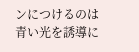ンにつけるのは青い光を誘導に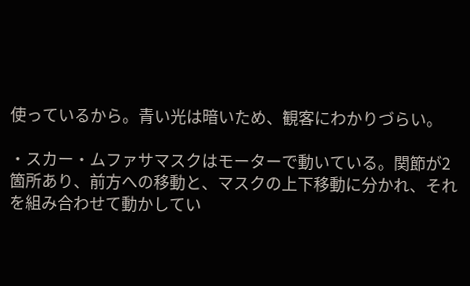使っているから。青い光は暗いため、観客にわかりづらい。

・スカー・ムファサマスクはモーターで動いている。関節が2箇所あり、前方への移動と、マスクの上下移動に分かれ、それを組み合わせて動かしてい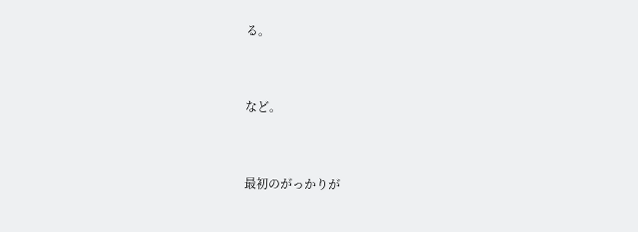る。


など。


最初のがっかりが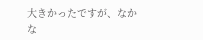大きかったですが、なかな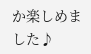か楽しめました♪